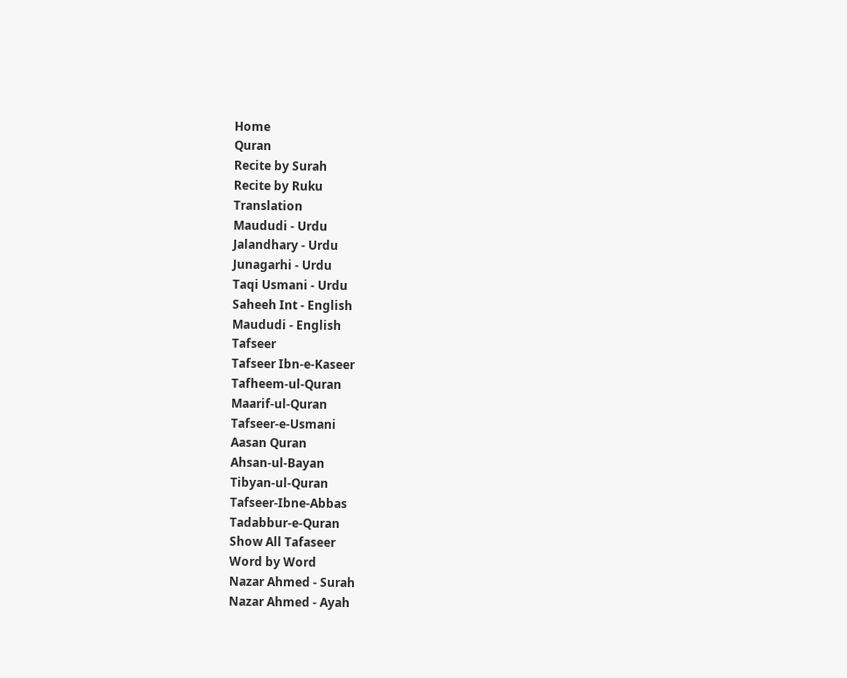Home
Quran
Recite by Surah
Recite by Ruku
Translation
Maududi - Urdu
Jalandhary - Urdu
Junagarhi - Urdu
Taqi Usmani - Urdu
Saheeh Int - English
Maududi - English
Tafseer
Tafseer Ibn-e-Kaseer
Tafheem-ul-Quran
Maarif-ul-Quran
Tafseer-e-Usmani
Aasan Quran
Ahsan-ul-Bayan
Tibyan-ul-Quran
Tafseer-Ibne-Abbas
Tadabbur-e-Quran
Show All Tafaseer
Word by Word
Nazar Ahmed - Surah
Nazar Ahmed - Ayah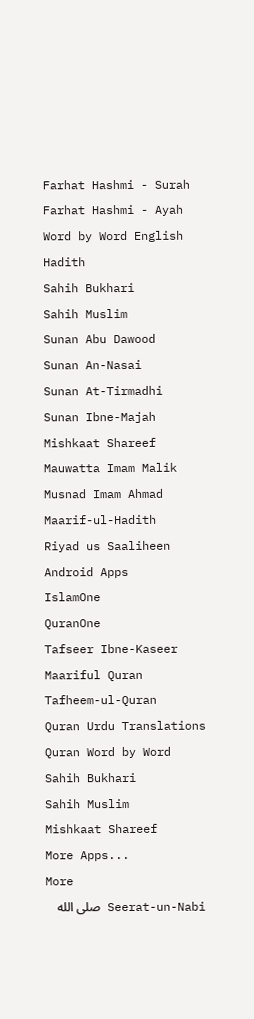Farhat Hashmi - Surah
Farhat Hashmi - Ayah
Word by Word English
Hadith
Sahih Bukhari
Sahih Muslim
Sunan Abu Dawood
Sunan An-Nasai
Sunan At-Tirmadhi
Sunan Ibne-Majah
Mishkaat Shareef
Mauwatta Imam Malik
Musnad Imam Ahmad
Maarif-ul-Hadith
Riyad us Saaliheen
Android Apps
IslamOne
QuranOne
Tafseer Ibne-Kaseer
Maariful Quran
Tafheem-ul-Quran
Quran Urdu Translations
Quran Word by Word
Sahih Bukhari
Sahih Muslim
Mishkaat Shareef
More Apps...
More
Seerat-un-Nabi صلى الله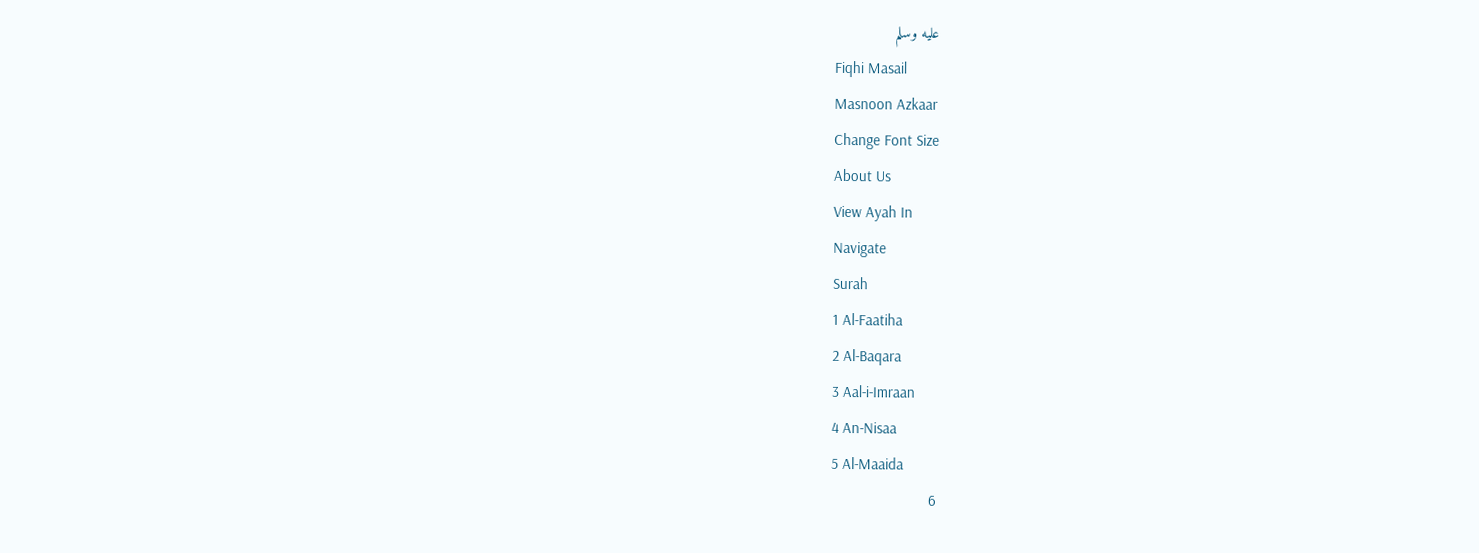عليه وسلم
Fiqhi Masail
Masnoon Azkaar
Change Font Size
About Us
View Ayah In
Navigate
Surah
1 Al-Faatiha
2 Al-Baqara
3 Aal-i-Imraan
4 An-Nisaa
5 Al-Maaida
6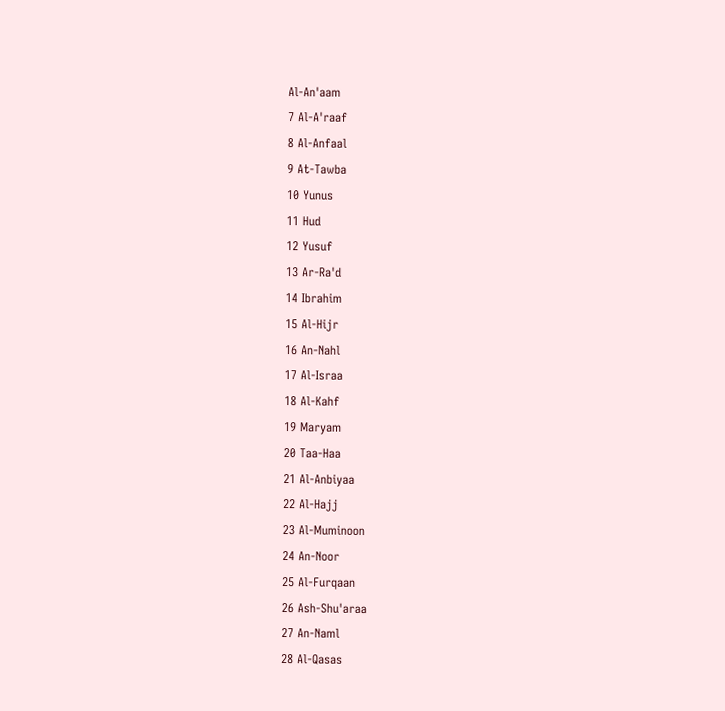Al-An'aam
7 Al-A'raaf
8 Al-Anfaal
9 At-Tawba
10 Yunus
11 Hud
12 Yusuf
13 Ar-Ra'd
14 Ibrahim
15 Al-Hijr
16 An-Nahl
17 Al-Israa
18 Al-Kahf
19 Maryam
20 Taa-Haa
21 Al-Anbiyaa
22 Al-Hajj
23 Al-Muminoon
24 An-Noor
25 Al-Furqaan
26 Ash-Shu'araa
27 An-Naml
28 Al-Qasas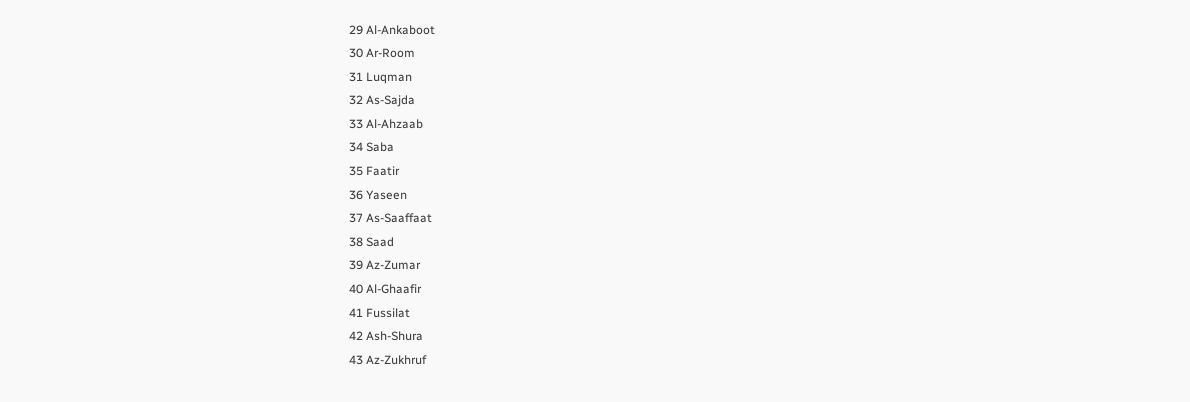29 Al-Ankaboot
30 Ar-Room
31 Luqman
32 As-Sajda
33 Al-Ahzaab
34 Saba
35 Faatir
36 Yaseen
37 As-Saaffaat
38 Saad
39 Az-Zumar
40 Al-Ghaafir
41 Fussilat
42 Ash-Shura
43 Az-Zukhruf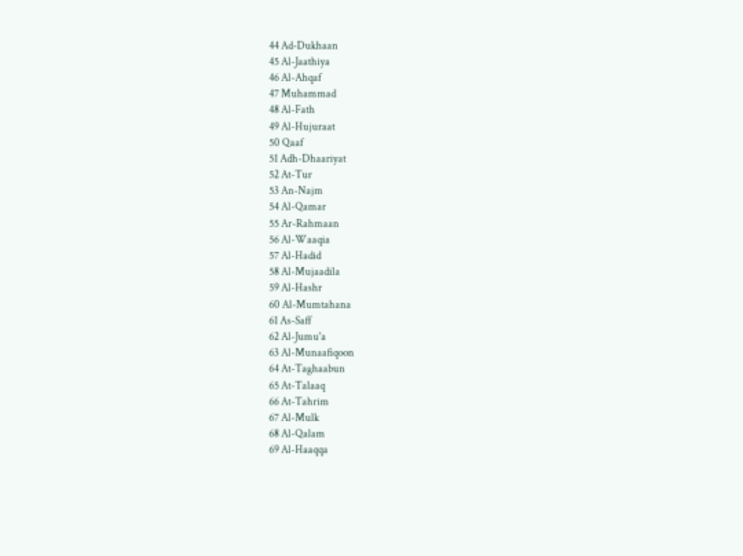44 Ad-Dukhaan
45 Al-Jaathiya
46 Al-Ahqaf
47 Muhammad
48 Al-Fath
49 Al-Hujuraat
50 Qaaf
51 Adh-Dhaariyat
52 At-Tur
53 An-Najm
54 Al-Qamar
55 Ar-Rahmaan
56 Al-Waaqia
57 Al-Hadid
58 Al-Mujaadila
59 Al-Hashr
60 Al-Mumtahana
61 As-Saff
62 Al-Jumu'a
63 Al-Munaafiqoon
64 At-Taghaabun
65 At-Talaaq
66 At-Tahrim
67 Al-Mulk
68 Al-Qalam
69 Al-Haaqqa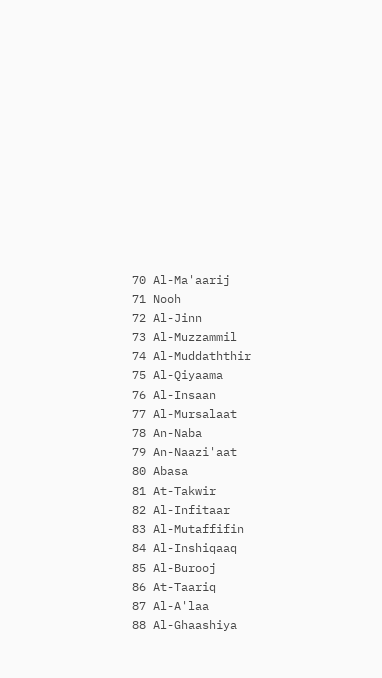70 Al-Ma'aarij
71 Nooh
72 Al-Jinn
73 Al-Muzzammil
74 Al-Muddaththir
75 Al-Qiyaama
76 Al-Insaan
77 Al-Mursalaat
78 An-Naba
79 An-Naazi'aat
80 Abasa
81 At-Takwir
82 Al-Infitaar
83 Al-Mutaffifin
84 Al-Inshiqaaq
85 Al-Burooj
86 At-Taariq
87 Al-A'laa
88 Al-Ghaashiya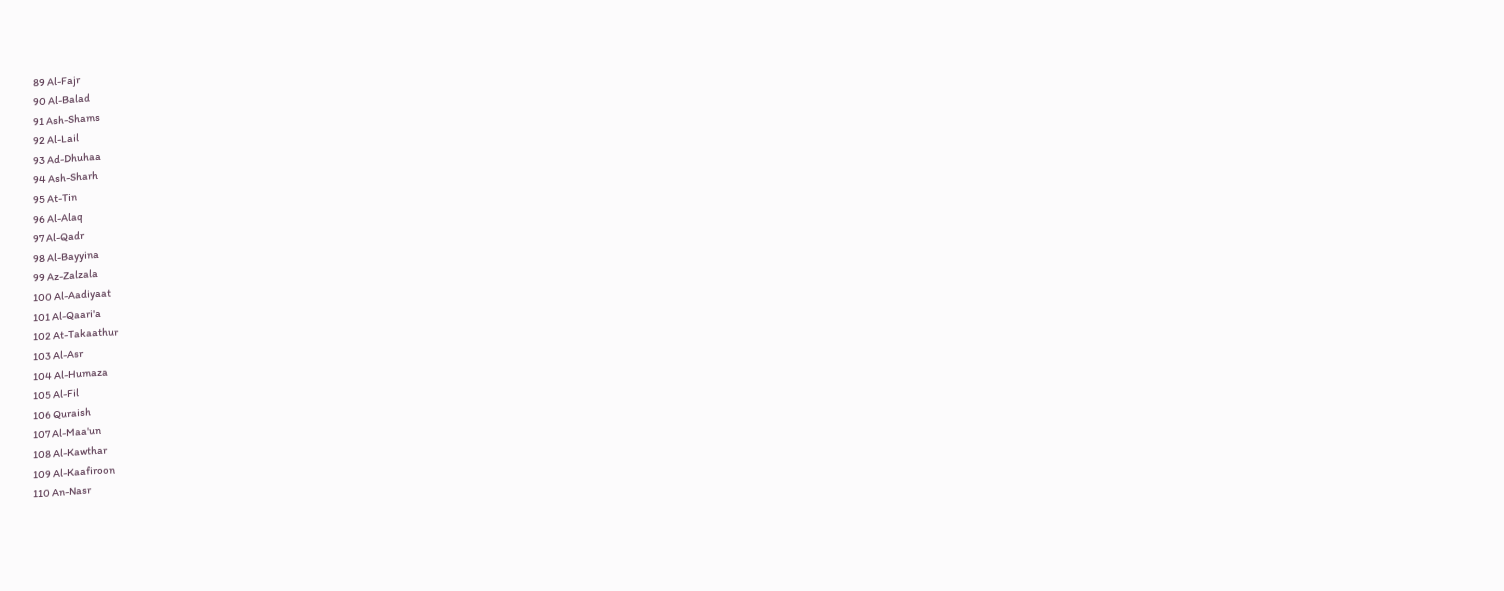89 Al-Fajr
90 Al-Balad
91 Ash-Shams
92 Al-Lail
93 Ad-Dhuhaa
94 Ash-Sharh
95 At-Tin
96 Al-Alaq
97 Al-Qadr
98 Al-Bayyina
99 Az-Zalzala
100 Al-Aadiyaat
101 Al-Qaari'a
102 At-Takaathur
103 Al-Asr
104 Al-Humaza
105 Al-Fil
106 Quraish
107 Al-Maa'un
108 Al-Kawthar
109 Al-Kaafiroon
110 An-Nasr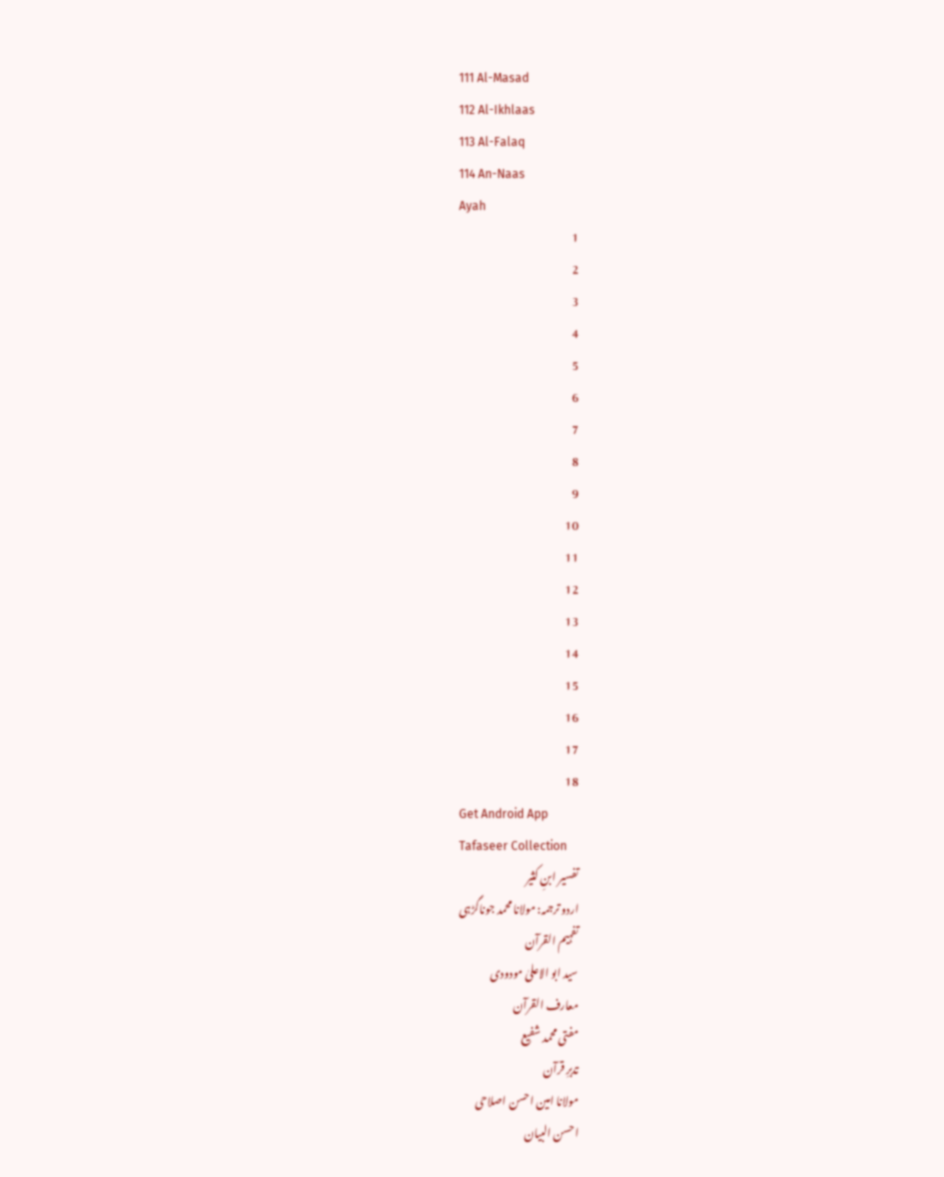111 Al-Masad
112 Al-Ikhlaas
113 Al-Falaq
114 An-Naas
Ayah
1
2
3
4
5
6
7
8
9
10
11
12
13
14
15
16
17
18
Get Android App
Tafaseer Collection
تفسیر ابنِ کثیر
اردو ترجمہ: مولانا محمد جوناگڑہی
تفہیم القرآن
سید ابو الاعلیٰ مودودی
معارف القرآن
مفتی محمد شفیع
تدبرِ قرآن
مولانا امین احسن اصلاحی
احسن البیان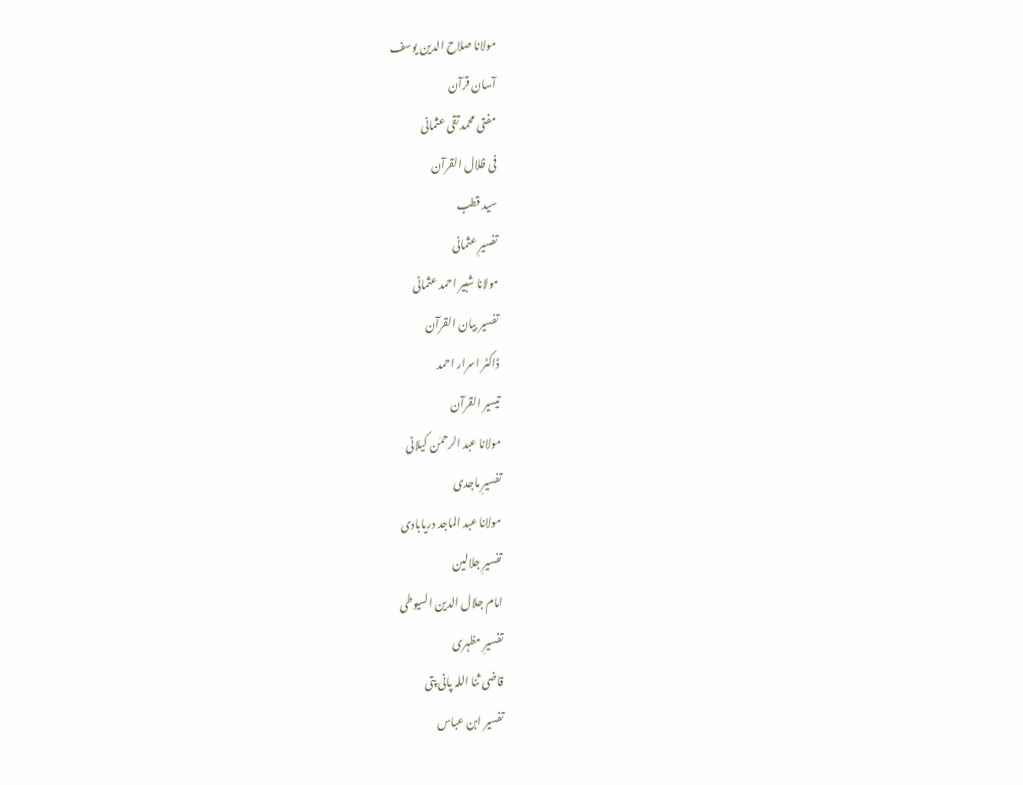مولانا صلاح الدین یوسف
آسان قرآن
مفتی محمد تقی عثمانی
فی ظلال القرآن
سید قطب
تفسیرِ عثمانی
مولانا شبیر احمد عثمانی
تفسیر بیان القرآن
ڈاکٹر اسرار احمد
تیسیر القرآن
مولانا عبد الرحمٰن کیلانی
تفسیرِ ماجدی
مولانا عبد الماجد دریابادی
تفسیرِ جلالین
امام جلال الدین السیوطی
تفسیرِ مظہری
قاضی ثنا اللہ پانی پتی
تفسیر ابن عباس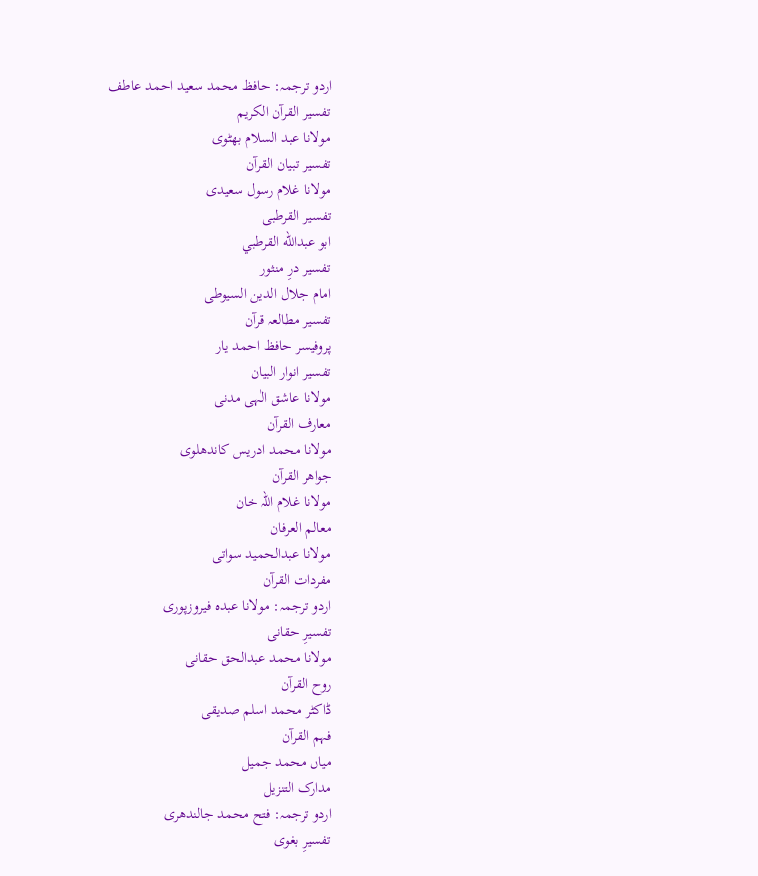اردو ترجمہ: حافظ محمد سعید احمد عاطف
تفسیر القرآن الکریم
مولانا عبد السلام بھٹوی
تفسیر تبیان القرآن
مولانا غلام رسول سعیدی
تفسیر القرطبی
ابو عبدالله القرطبي
تفسیر درِ منثور
امام جلال الدین السیوطی
تفسیر مطالعہ قرآن
پروفیسر حافظ احمد یار
تفسیر انوار البیان
مولانا عاشق الٰہی مدنی
معارف القرآن
مولانا محمد ادریس کاندھلوی
جواھر القرآن
مولانا غلام اللہ خان
معالم العرفان
مولانا عبدالحمید سواتی
مفردات القرآن
اردو ترجمہ: مولانا عبدہ فیروزپوری
تفسیرِ حقانی
مولانا محمد عبدالحق حقانی
روح القرآن
ڈاکٹر محمد اسلم صدیقی
فہم القرآن
میاں محمد جمیل
مدارک التنزیل
اردو ترجمہ: فتح محمد جالندھری
تفسیرِ بغوی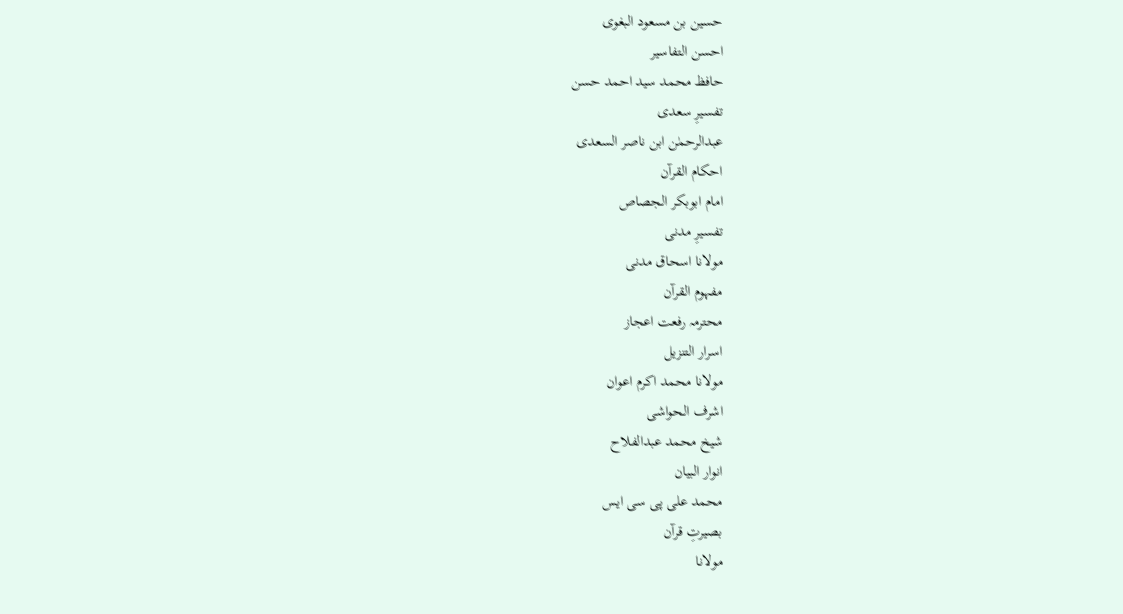حسین بن مسعود البغوی
احسن التفاسیر
حافظ محمد سید احمد حسن
تفسیرِ سعدی
عبدالرحمٰن ابن ناصر السعدی
احکام القرآن
امام ابوبکر الجصاص
تفسیرِ مدنی
مولانا اسحاق مدنی
مفہوم القرآن
محترمہ رفعت اعجاز
اسرار التنزیل
مولانا محمد اکرم اعوان
اشرف الحواشی
شیخ محمد عبدالفلاح
انوار البیان
محمد علی پی سی ایس
بصیرتِ قرآن
مولانا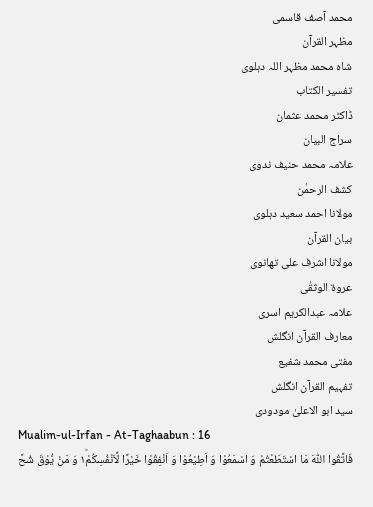محمد آصف قاسمی
مظہر القرآن
شاہ محمد مظہر اللہ دہلوی
تفسیر الکتاب
ڈاکٹر محمد عثمان
سراج البیان
علامہ محمد حنیف ندوی
کشف الرحمٰن
مولانا احمد سعید دہلوی
بیان القرآن
مولانا اشرف علی تھانوی
عروۃ الوثقٰی
علامہ عبدالکریم اسری
معارف القرآن انگلش
مفتی محمد شفیع
تفہیم القرآن انگلش
سید ابو الاعلیٰ مودودی
Mualim-ul-Irfan - At-Taghaabun : 16
فَاتَّقُوا اللّٰهَ مَا اسْتَطَعْتُمْ وَ اسْمَعُوْا وَ اَطِیْعُوْا وَ اَنْفِقُوْا خَیْرًا لِّاَنْفُسِكُمْ١ؕ وَ مَنْ یُّوْقَ شُحَّ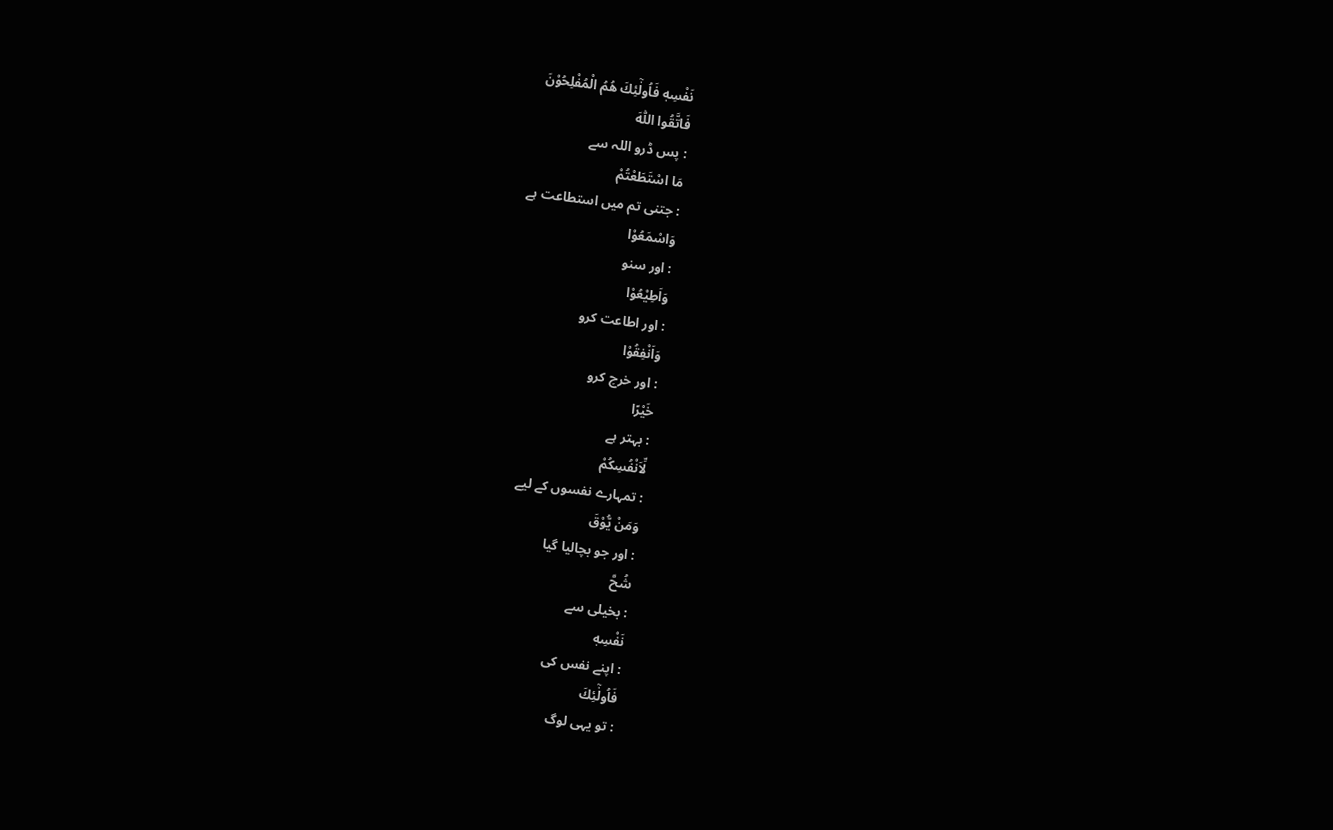نَفْسِهٖ فَاُولٰٓئِكَ هُمُ الْمُفْلِحُوْنَ
فَاتَّقُوا اللّٰهَ
: پس ڈرو اللہ سے
مَا اسْتَطَعْتُمْ
: جتنی تم میں استطاعت ہے
وَاسْمَعُوْا
: اور سنو
وَاَطِيْعُوْا
: اور اطاعت کرو
وَاَنْفِقُوْا
: اور خرچ کرو
خَيْرًا
: بہتر ہے
لِّاَنْفُسِكُمْ
: تمہارے نفسوں کے لیے
وَمَنْ يُّوْقَ
: اور جو بچالیا گیا
شُحَّ
: بخیلی سے
نَفْسِهٖ
: اپنے نفس کی
فَاُولٰٓئِكَ
: تو یہی لوگ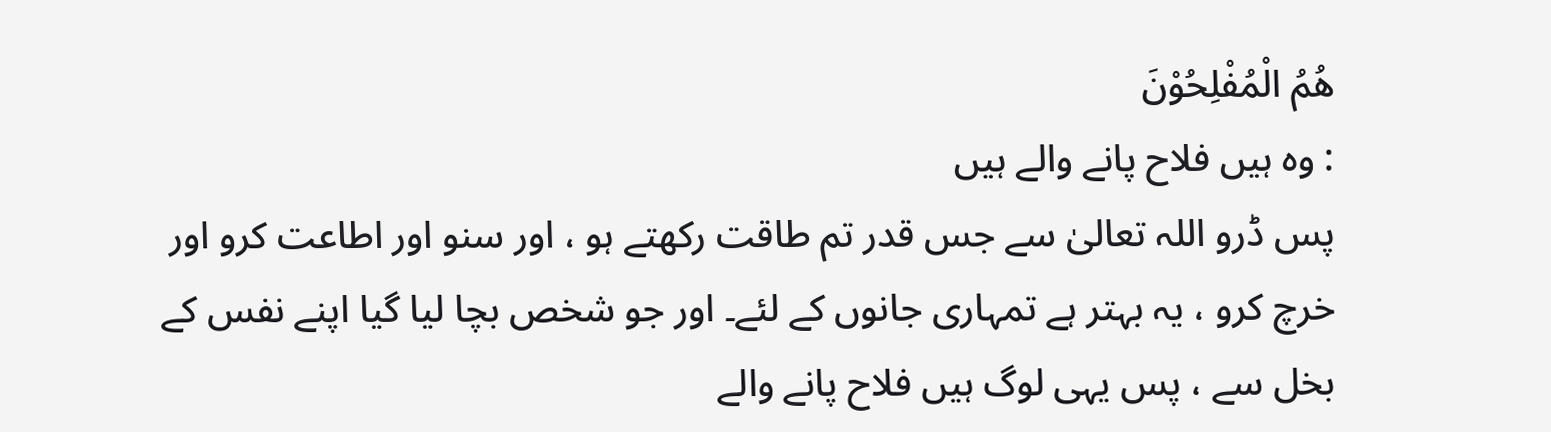هُمُ الْمُفْلِحُوْنَ
: وہ ہیں فلاح پانے والے ہیں
پس ڈرو اللہ تعالیٰ سے جس قدر تم طاقت رکھتے ہو ، اور سنو اور اطاعت کرو اور خرچ کرو ، یہ بہتر ہے تمہاری جانوں کے لئے۔ اور جو شخص بچا لیا گیا اپنے نفس کے بخل سے ، پس یہی لوگ ہیں فلاح پانے والے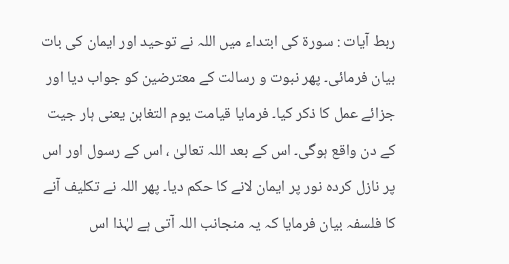ربط آیات : سورۃ کی ابتداء میں اللہ نے توحید اور ایمان کی بات بیان فرمائی۔ پھر نبوت و رسالت کے معترضین کو جواب دیا اور جزائے عمل کا ذکر کیا۔ فرمایا قیامت یوم التغابن یعنی ہار جیت کے دن واقع ہوگی۔ اس کے بعد اللہ تعالیٰ ، اس کے رسول اور اس پر نازل کردہ نور پر ایمان لانے کا حکم دیا۔ پھر اللہ نے تکلیف آنے کا فلسفہ بیان فرمایا کہ یہ منجانب اللہ آتی ہے لہٰذا اس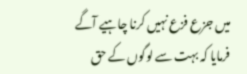میں جزع فزع نہیں کرنا چاہیے آگے فرمایا کہ بہت سے لوگوں کے حق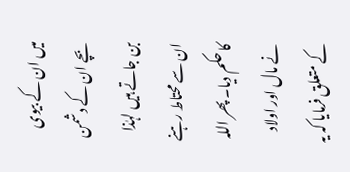میں ان کے بیوی بچے ان کے دشمن بن جاتے ہیں لہٰذا ان سے محتاط رہنے کا حکم دیا۔ پھر اللہ نے مال اور اولاد کے متعلق فرمایا کہ یہ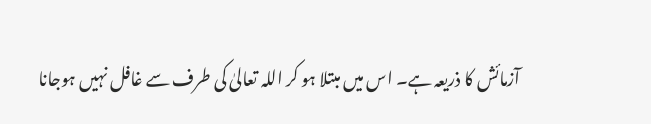آزمائش کا ذریعہ ہے۔ اس میں مبتلا ہو کر اللہ تعالیٰ کی طرف سے غافل نہیں ہوجانا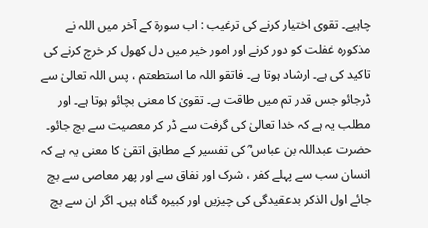چاہیے۔ تقوی اختیار کرنے کی ترغیب : اب سورة کے آخر میں اللہ نے مذکورہ غفلت کو دور کرنے اور امور خیر میں دل کھول کر خرچ کرنے کی تاکید کی ہے۔ ارشاد ہوتا ہے۔ فاتقو اللہ ما استطعتم ، پس اللہ تعالیٰ سے ڈرجائو جس قدر تم میں طاقت ہے۔ تقویٰ کا معنی بچائو ہوتا ہے۔ اور مطلب یہ ہے کہ خدا تعالیٰ کی گرفت سے ڈر کر معصیت سے بچ جائو۔ حضرت عبداللہ بن عباس ؓ کی تفسیر کے مطابق اتقیٰ کا معنی یہ ہے کہ انسان سب سے پہلے کفر ، شرک اور نفاق سے اور پھر معاصی سے بچ جائے اول الذکر بدعقیدگی کی چیزیں اور کبیرہ گناہ ہیں۔ اگر ان سے بچ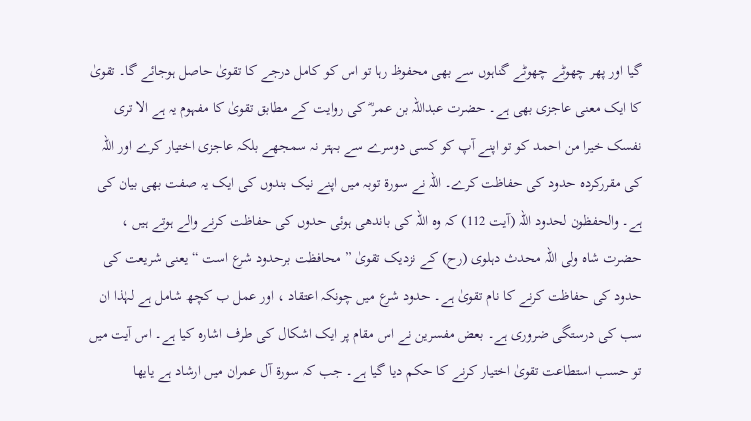گیا اور پھر چھوٹے چھوٹے گناہوں سے بھی محفوظ رہا تو اس کو کامل درجے کا تقویٰ حاصل ہوجائے گا۔ تقویٰ کا ایک معنی عاجزی بھی ہے۔ حضرت عبداللہ بن عمر ؓ کی روایت کے مطابق تقویٰ کا مفہوم یہ ہے الا تری نفسک خیرا من احمد کو تو اپنے آپ کو کسی دوسرے سے بہتر نہ سمجھے بلکہ عاجزی اختیار کرے اور اللہ کی مقررکردہ حدود کی حفاظت کرے۔ اللہ نے سورة توبہ میں اپنے نیک بندوں کی ایک یہ صفت بھی بیان کی ہے۔ والحفظون لحدود اللہ (آیت 112) کہ وہ اللہ کی باندھی ہوئی حدوں کی حفاظت کرنے والے ہوتے ہیں ، حضرت شاہ ولی اللہ محدث دہلوی (رح) کے نزدیک تقویٰ ” محافظت برحدود شرع است “ یعنی شریعت کی حدود کی حفاظت کرنے کا نام تقویٰ ہے۔ حدود شرع میں چونکہ اعتقاد ، اور عمل ب کچھ شامل ہے لہٰذا ان سب کی درستگی ضروری ہے۔ بعض مفسرین نے اس مقام پر ایک اشکال کی طرف اشارہ کیا ہے۔ اس آیت میں تو حسب استطاعت تقویٰ اختیار کرنے کا حکم دیا گیا ہے۔ جب کہ سورة آل عمران میں ارشاد ہے یایھا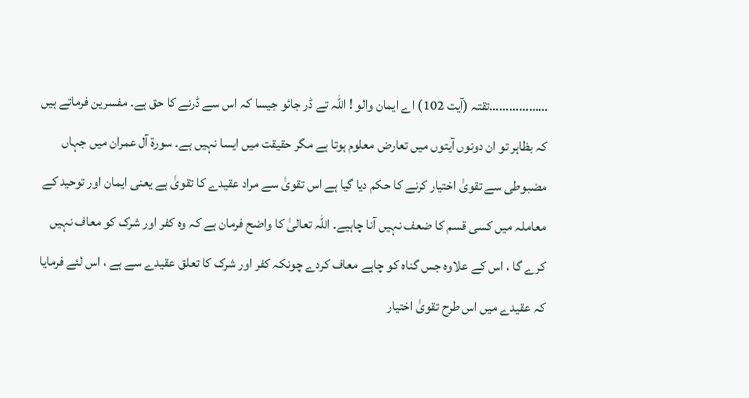………………تقتہ (آیت 102) اے ایمان والو ! اللہ تے ڈر جائو جیسا کہ اس سے ڈرنے کا حق ہے۔ مفسرین فرماتے ہیں کہ بظاہر تو ان دونوں آیتوں میں تعارض معلوم ہوتا ہے مگر حقیقت میں ایسا نہیں ہے۔ سورة آل عمران میں جہاں مضبوطی سے تقویٰ اختیار کرنے کا حکم دیا گیا ہے اس تقویٰ سے مراد عقیدے کا تقویٰ ہے یعنی ایمان اور توحید کے معاملہ میں کسی قسم کا ضعف نہیں آنا چاہیے۔ اللہ تعالیٰ کا واضح فرمان ہے کہ وہ کفر اور شرک کو معاف نہیں کرے گا ، اس کے علاوہ جس گناہ کو چاہے معاف کردے چونکہ کفر اور شرک کا تعلق عقیدے سے ہے ، اس لئے فرمایا کہ عقیدے میں اس طرح تقویٰ اختیار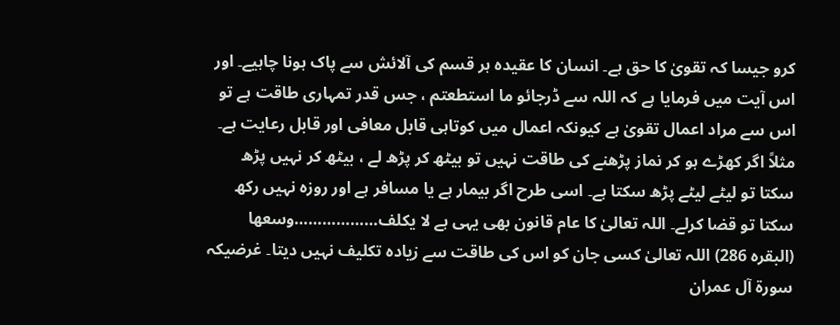کرو جیسا کہ تقویٰ کا حق ہے۔ انسان کا عقیدہ ہر قسم کی آلائش سے پاک ہونا چاہیے۔ اور اس آیت میں فرمایا ہے کہ اللہ سے ڈرجائو ما استطعتم ، جس قدر تمہاری طاقت ہے تو اس سے مراد اعمال تقویٰ ہے کیونکہ اعمال میں کوتاہی قابل معافی اور قابل رعایت ہے۔ مثلاً اگر کھڑے ہو کر نماز پڑھنے کی طاقت نہیں تو بیٹھ کر پڑھ لے ، بیٹھ کر نہیں پڑھ سکتا تو لیٹے لیٹے پڑھ سکتا ہے۔ اسی طرح اگر بیمار ہے یا مسافر ہے اور روزہ نہیں رکھ سکتا تو قضا کرلے۔ اللہ تعالیٰ کا عام قانون بھی یہی ہے لا یکلف………………وسعھا (البقرہ 286) اللہ تعالیٰ کسی جان کو اس کی طاقت سے زیادہ تکلیف نہیں دیتا۔ غرضیکہ سورة آل عمران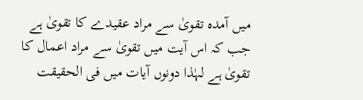میں آمدہ تقویٰ سے مراد عقیدے کا تقویٰ ہے جب کہ اس آیت میں تقویٰ سے مراد اعمال کا تقویٰ ہے لہٰذا دونوں آیات میں فی الحقیقت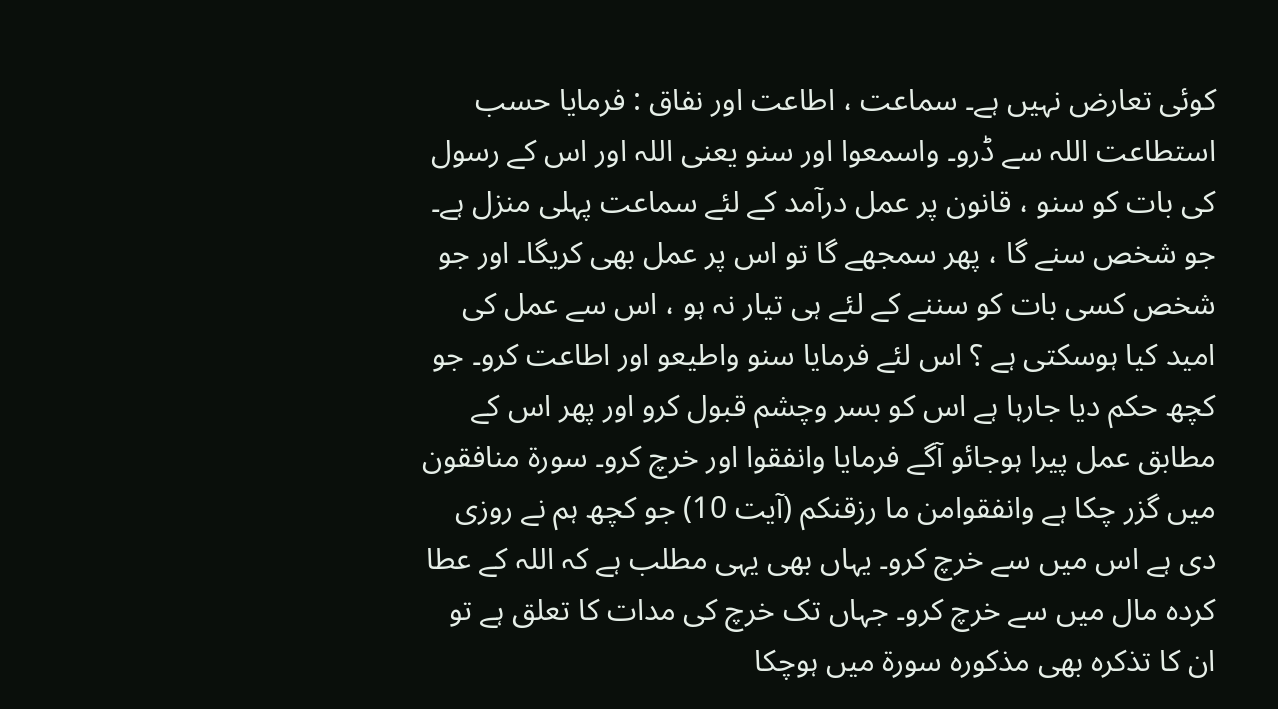کوئی تعارض نہیں ہے۔ سماعت ، اطاعت اور نفاق : فرمایا حسب استطاعت اللہ سے ڈرو۔ واسمعوا اور سنو یعنی اللہ اور اس کے رسول کی بات کو سنو ، قانون پر عمل درآمد کے لئے سماعت پہلی منزل ہے۔ جو شخص سنے گا ، پھر سمجھے گا تو اس پر عمل بھی کریگا۔ اور جو شخص کسی بات کو سننے کے لئے ہی تیار نہ ہو ، اس سے عمل کی امید کیا ہوسکتی ہے ؟ اس لئے فرمایا سنو واطیعو اور اطاعت کرو۔ جو کچھ حکم دیا جارہا ہے اس کو بسر وچشم قبول کرو اور پھر اس کے مطابق عمل پیرا ہوجائو آگے فرمایا وانفقوا اور خرچ کرو۔ سورة منافقون میں گزر چکا ہے وانفقوامن ما رزقنکم (آیت 10) جو کچھ ہم نے روزی دی ہے اس میں سے خرچ کرو۔ یہاں بھی یہی مطلب ہے کہ اللہ کے عطا کردہ مال میں سے خرچ کرو۔ جہاں تک خرچ کی مدات کا تعلق ہے تو ان کا تذکرہ بھی مذکورہ سورة میں ہوچکا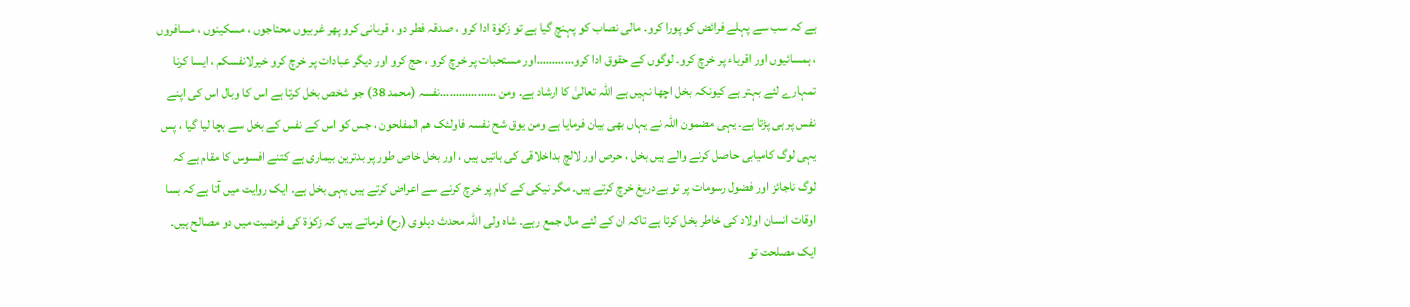ہے کہ سب سے پہلے فرائض کو پورا کرو۔ مالی نصاب کو پہنچ گیا ہے تو زکوٰۃ ادا کرو ، صدقہ فطر دو ، قربانی کرو پھر غربیوں محتاجوں ، مسکینوں ، مسافروں ، ہمسائیوں اور اقرباء پر خرچ کرو۔ لوگوں کے حقوق ادا کرو…………اور مستحبات پر خرچ کرو ، حج کرو اور دیگر عبادات پر خرچ کرو خیرلانفسکم ، ایسا کرنا تمہارے لئے بہتر ہے کیونکہ بخل اچھا نہیں ہے اللہ تعالیٰ کا ارشاد ہے۔ ومن ………………نفسہ (محمد 38) جو شخص بخل کرتا ہے اس کا وبال اس کی اپنے نفس پر ہی پڑتا ہے۔ یہی مضمون اللہ نے یہاں بھی بیان فرمایا ہے ومن یوق شح نفسہ فاولئک ھم المفلحون ، جس کو اس کے نفس کے بخل سے بچا لیا گیا ، پس یہی لوگ کامیابی حاصل کرنے والے ہیں بخل ، حرص اور لالچ بداخلاقی کی باتیں ہیں ، اور بخل خاص طور پر بدترین بیماری ہے کتنے افسوس کا مقام ہے کہ لوگ ناجائز اور فضول رسومات پر تو بےدریغ خرچ کرتے ہیں۔ مگر نیکی کے کام پر خرچ کرنے سے اعراض کرتے ہیں یہی بخل ہے۔ ایک روایت میں آتا ہے کہ بسا اوقات انسان اولاد کی خاطر بخل کرتا ہے تاکہ ان کے لئے مال جمع رہے۔ شاہ ولی اللہ محدث دہلوی (رح) فرماتے ہیں کہ زکوٰۃ کی فرضیت میں دو مصالح ہیں۔ ایک مصلحت تو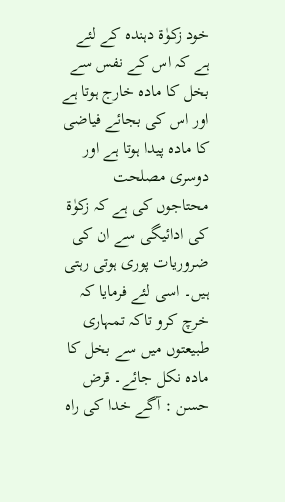خود زکوٰۃ دہندہ کے لئے ہے کہ اس کے نفس سے بخل کا مادہ خارج ہوتا ہے اور اس کی بجائے فیاضی کا مادہ پیدا ہوتا ہے اور دوسری مصلحت محتاجوں کی ہے کہ زکوٰۃ کی ادائیگی سے ان کی ضروریات پوری ہوتی رہتی ہیں۔ اسی لئے فرمایا کہ خرچ کرو تاکہ تمہاری طبیعتوں میں سے بخل کا مادہ نکل جائے۔ قرض حسن : آگے خدا کی راہ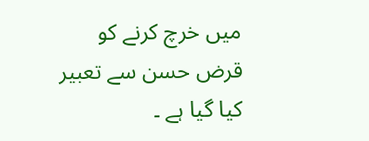میں خرچ کرنے کو قرض حسن سے تعبیر کیا گیا ہے ۔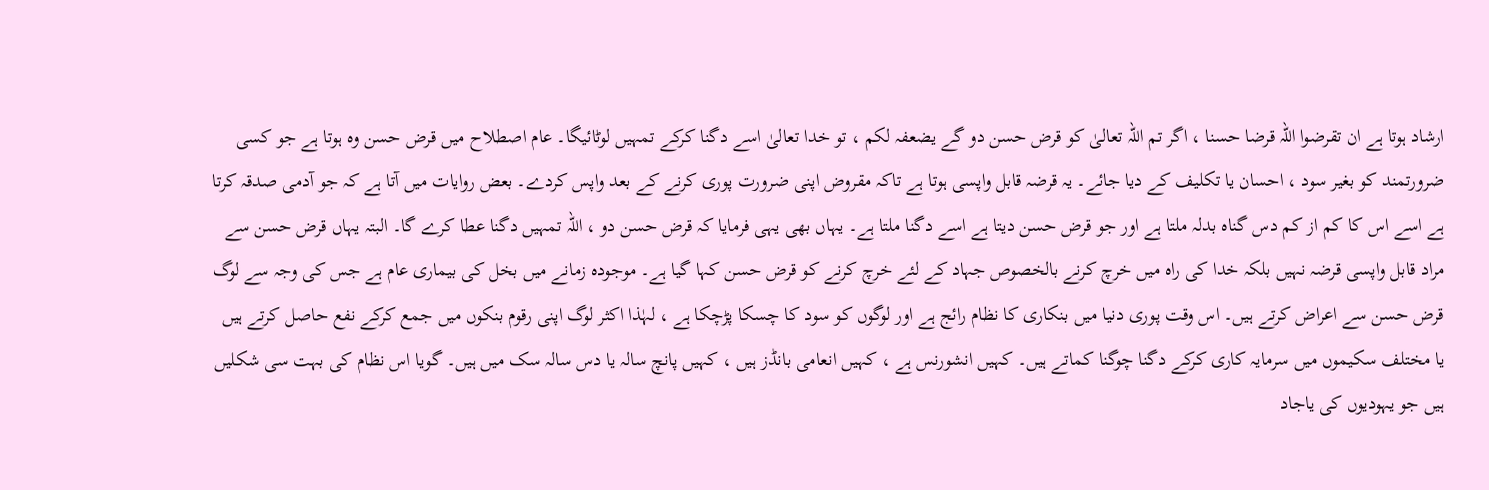ارشاد ہوتا ہے ان تقرضوا اللہ قرضا حسنا ، اگر تم اللہ تعالیٰ کو قرض حسن دو گے یضعفہ لکم ، تو خدا تعالیٰ اسے دگنا کرکے تمہیں لوٹائیگا۔ عام اصطلاح میں قرض حسن وہ ہوتا ہے جو کسی ضرورتمند کو بغیر سود ، احسان یا تکلیف کے دیا جائے۔ یہ قرضہ قابل واپسی ہوتا ہے تاکہ مقروض اپنی ضرورت پوری کرنے کے بعد واپس کردے۔ بعض روایات میں آتا ہے کہ جو آدمی صدقہ کرتا ہے اسے اس کا کم از کم دس گناہ بدلہ ملتا ہے اور جو قرض حسن دیتا ہے اسے دگنا ملتا ہے۔ یہاں بھی یہی فرمایا کہ قرض حسن دو ، اللہ تمہیں دگنا عطا کرے گا۔ البتہ یہاں قرض حسن سے مراد قابل واپسی قرضہ نہیں بلکہ خدا کی راہ میں خرچ کرنے بالخصوص جہاد کے لئے خرچ کرنے کو قرض حسن کہا گیا ہے۔ موجودہ زمانے میں بخل کی بیماری عام ہے جس کی وجہ سے لوگ قرض حسن سے اعراض کرتے ہیں۔ اس وقت پوری دنیا میں بنکاری کا نظام رائج ہے اور لوگوں کو سود کا چسکا پڑچکا ہے ، لہٰذا اکثر لوگ اپنی رقوم بنکوں میں جمع کرکے نفع حاصل کرتے ہیں یا مختلف سکیموں میں سرمایہ کاری کرکے دگنا چوگنا کماتے ہیں۔ کہیں انشورنس ہے ، کہیں انعامی بانڈز ہیں ، کہیں پانچ سالہ یا دس سالہ سک میں ہیں۔ گویا اس نظام کی بہت سی شکلیں ہیں جو یہودیوں کی یاجاد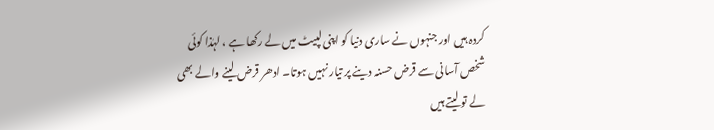کردہ ہیں اور جنہوں نے ساری دنیا کو اپنی لپیٹ میں لے رکھا ہے ، لہٰذا کوئی شخص آسانی سے قرض حسنہ دینے پر تیار نہیں ہوتا۔ ادھر قرض لینے والے بھی لے تو لیتے ہیں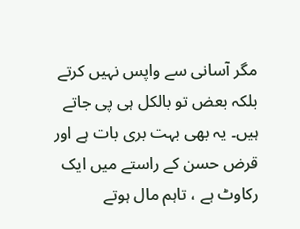مگر آسانی سے واپس نہیں کرتے بلکہ بعض تو بالکل ہی پی جاتے ہیں۔ یہ بھی بہت بری بات ہے اور قرض حسن کے راستے میں ایک رکاوٹ ہے ، تاہم مال ہوتے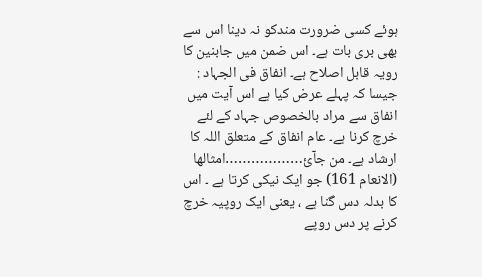ہوئے کسی ضرورت مندکو نہ دینا اس سے بھی بری بات ہے۔ اس ضمن میں جابنین کا رویہ قابل اصلاح ہے۔ انفاق فی الجہاد : جیسا کہ پہلے عرض کیا ہے اس آیت میں انفاق سے مراد بالخصوص جہاد کے لئے خرچ کرنا ہے۔ عام انفاق کے متعلق اللہ کا ارشاد ہے۔ من جآئ………………امثالھا (الانعام 161) جو ایک نیکی کرتا ہے ۔ اس کا بدلہ دس گنا ہے ، یعنی ایک روپیہ خرچ کرنے پر دس روپے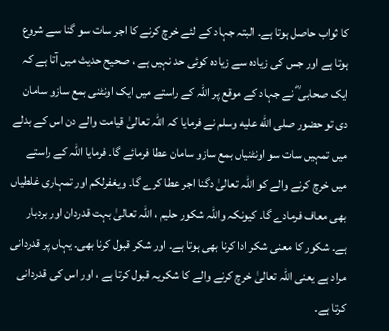کا ثواب حاصل ہوتا ہے۔ البتہ جہاد کے لئے خرچ کرنے کا اجر سات سو گنا سے شروع ہوتا ہے اور جس کی زیادہ سے زیادہ کوئی حد نہیں ہے ، صحیح حدیث میں آتا ہے کہ ایک صحابی ؓ نے جہاد کے موقع پر اللہ کے راستے میں ایک اونٹنی بمع سازو سامان دی تو حضور صلى الله عليه وسلم نے فرمایا کہ اللہ تعالیٰ قیامت والے دن اس کے بدلے میں تمہیں سات سو اونٹنیاں بمع سازو سامان عطا فرمائے گا۔ فرمایا اللہ کے راستے میں خرچ کرنے والے کو اللہ تعالیٰ دگنا اجر عطا کرے گا۔ ویغفرلکم اور تمہاری غلطیاں بھی معاف فرمادے گا۔ کیونکہ واللہ شکور حلیم ، اللہ تعالیٰ بہت قدردان اور بردبار ہے۔ شکور کا معنی شکر ادا کرنا بھی ہوتا ہے۔ اور شکر قبول کرنا بھی۔ یہاں پر قدردانی مراد ہے یعنی اللہ تعالیٰ خرچ کرنے والے کا شکریہ قبول کرتا ہے ، اور اس کی قدردانی کرتا ہے۔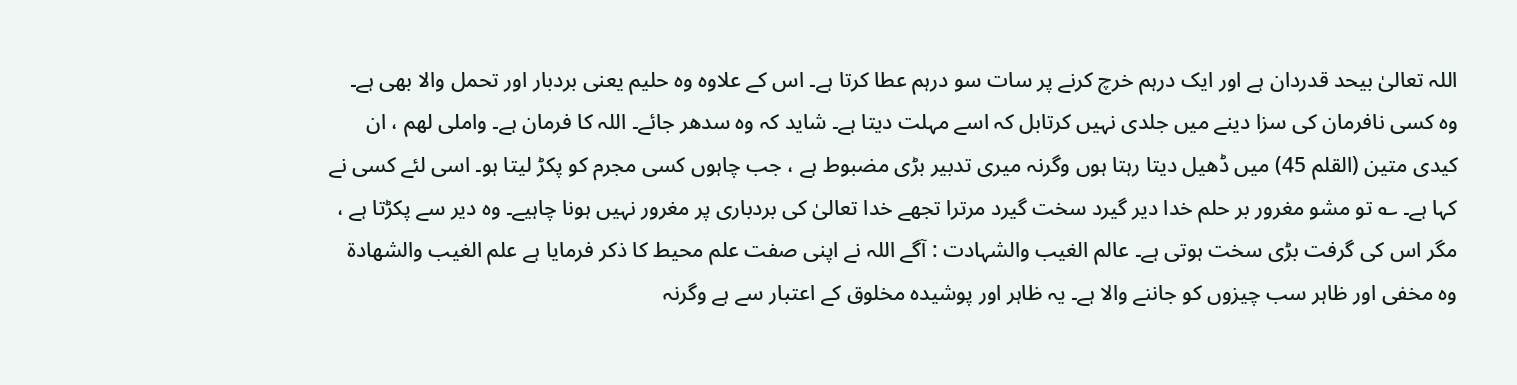اللہ تعالیٰ بیحد قدردان ہے اور ایک درہم خرچ کرنے پر سات سو درہم عطا کرتا ہے۔ اس کے علاوہ وہ حلیم یعنی بردبار اور تحمل والا بھی ہے۔ وہ کسی نافرمان کی سزا دینے میں جلدی نہیں کرتابل کہ اسے مہلت دیتا ہے۔ شاید کہ وہ سدھر جائے۔ اللہ کا فرمان ہے۔ واملی لھم ، ان کیدی متین (القلم 45) میں ڈھیل دیتا رہتا ہوں وگرنہ میری تدبیر بڑی مضبوط ہے ، جب چاہوں کسی مجرم کو پکڑ لیتا ہو۔ اسی لئے کسی نے کہا ہے۔ ؎ تو مشو مغرور بر حلم خدا دیر گیرد سخت گیرد مرترا تجھے خدا تعالیٰ کی بردباری پر مغرور نہیں ہونا چاہیے۔ وہ دیر سے پکڑتا ہے ، مگر اس کی گرفت بڑی سخت ہوتی ہے۔ عالم الغیب والشہادت : آگے اللہ نے اپنی صفت علم محیط کا ذکر فرمایا ہے علم الغیب والشھادۃ وہ مخفی اور ظاہر سب چیزوں کو جاننے والا ہے۔ یہ ظاہر اور پوشیدہ مخلوق کے اعتبار سے ہے وگرنہ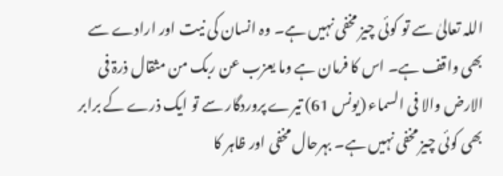اللہ تعالیٰ سے تو کوئی چیز مخفی نہیں ہے۔ وہ انسان کی نیت اور ارادے سے بھی واقف ہے۔ اس کا فرمان ہے وما یعزب عن ربک من مثقال ذرۃ فی الارض والا فی السماء (یونس 61) تیرے پروردگار سے تو ایک ذرے کے برابر بھی کوئی چیز مخفی نہیں ہے۔ بہرحال مخفی اور ظاہر کا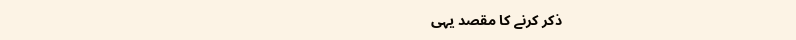ذکر کرنے کا مقصد یہی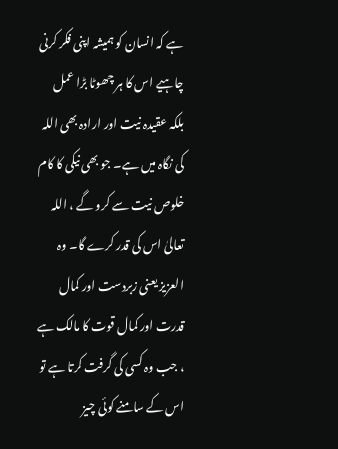ہے کہ انسان کو ہمیشہ اپنی فکر کرنی چاہیے اس کا ہر چھوٹا بڑا عمل بلکہ عقیدہ نیت اور ارادہ بھی اللہ کی نگاہ میں ہے۔ جو بھی نیکی کا کام خلوص نیت سے کرو گے ، اللہ تعالیٰ اس کی قدر کرے گا۔ وہ العزیز یعنی زبردست اور کمال قدرت اور کمال قوت کا مالک ہے ، جب وہ کسی کی گرفت کرتا ہے تو اس کے سامنے کوئی چیز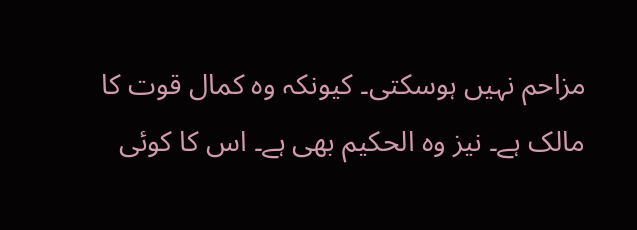مزاحم نہیں ہوسکتی۔ کیونکہ وہ کمال قوت کا مالک ہے۔ نیز وہ الحکیم بھی ہے۔ اس کا کوئی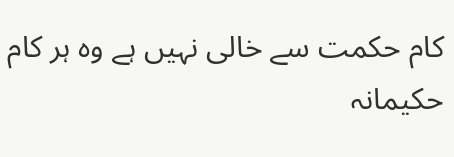کام حکمت سے خالی نہیں ہے وہ ہر کام حکیمانہ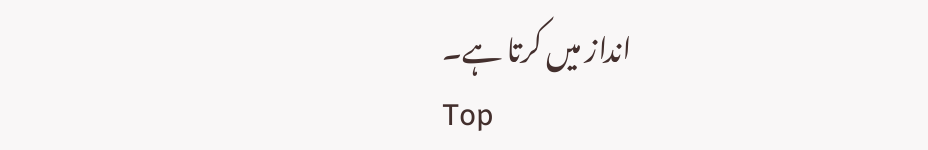انداز میں کرتا ہے۔
Top